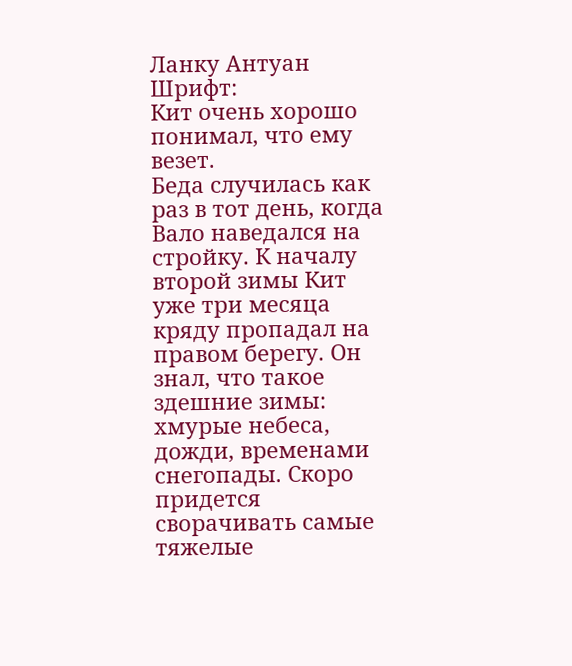Ланку Антуан
Шрифт:
Кит очень хорошо понимал, что ему везет.
Беда случилась как раз в тот день, когда Вало наведался на стройку. К началу второй зимы Кит уже три месяца кряду пропадал на правом берегу. Он знал, что такое здешние зимы: хмурые небеса, дожди, временами снегопады. Скоро придется сворачивать самые тяжелые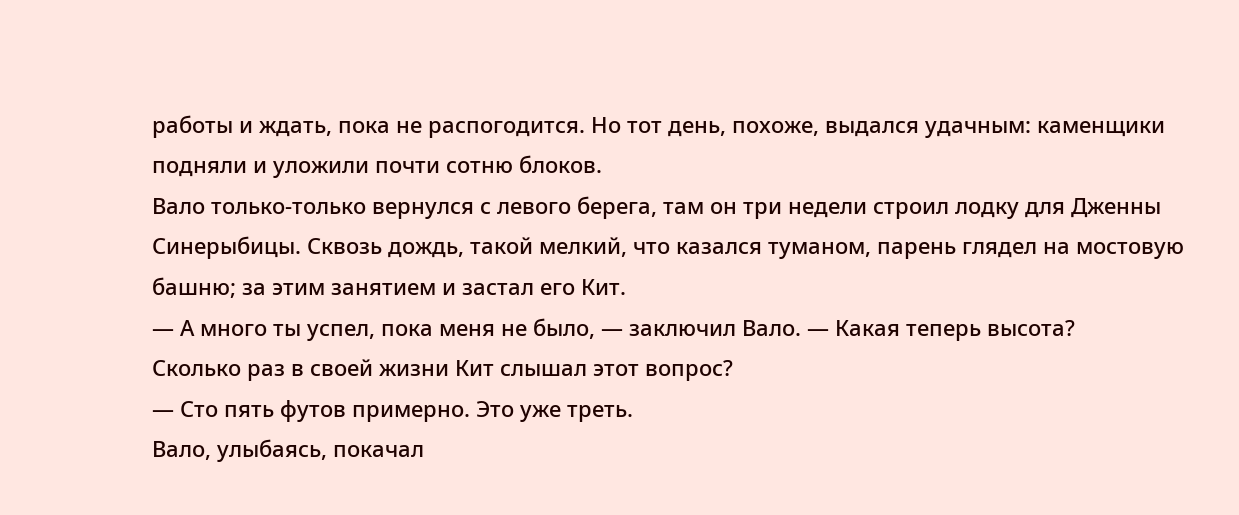работы и ждать, пока не распогодится. Но тот день, похоже, выдался удачным: каменщики подняли и уложили почти сотню блоков.
Вало только-только вернулся с левого берега, там он три недели строил лодку для Дженны Синерыбицы. Сквозь дождь, такой мелкий, что казался туманом, парень глядел на мостовую башню; за этим занятием и застал его Кит.
— А много ты успел, пока меня не было, — заключил Вало. — Какая теперь высота?
Сколько раз в своей жизни Кит слышал этот вопрос?
— Сто пять футов примерно. Это уже треть.
Вало, улыбаясь, покачал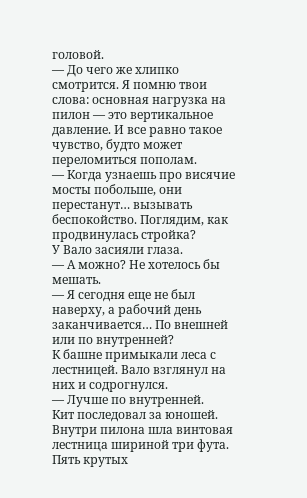головой.
— До чего же хлипко смотрится. Я помню твои слова: основная нагрузка на пилон — это вертикальное давление. И все равно такое чувство, будто может переломиться пополам.
— Когда узнаешь про висячие мосты побольше, они перестанут… вызывать беспокойство. Поглядим, как продвинулась стройка?
У Вало засияли глаза.
— А можно? Не хотелось бы мешать.
— Я сегодня еще не был наверху, а рабочий день заканчивается… По внешней или по внутренней?
К башне примыкали леса с лестницей. Вало взглянул на них и содрогнулся.
— Лучше по внутренней.
Кит последовал за юношей. Внутри пилона шла винтовая лестница шириной три фута. Пять крутых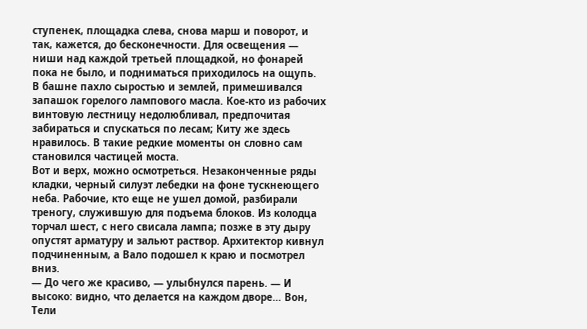ступенек, площадка слева, снова марш и поворот, и так, кажется, до бесконечности. Для освещения — ниши над каждой третьей площадкой, но фонарей пока не было, и подниматься приходилось на ощупь.
В башне пахло сыростью и землей, примешивался запашок горелого лампового масла. Кое-кто из рабочих винтовую лестницу недолюбливал, предпочитая забираться и спускаться по лесам; Киту же здесь нравилось. В такие редкие моменты он словно сам становился частицей моста.
Вот и верх, можно осмотреться. Незаконченные ряды кладки, черный силуэт лебедки на фоне тускнеющего неба. Рабочие, кто еще не ушел домой, разбирали треногу, служившую для подъема блоков. Из колодца торчал шест, с него свисала лампа; позже в эту дыру опустят арматуру и зальют раствор. Архитектор кивнул подчиненным, а Вало подошел к краю и посмотрел вниз.
— До чего же красиво, — улыбнулся парень. — И высоко: видно, что делается на каждом дворе… Вон, Тели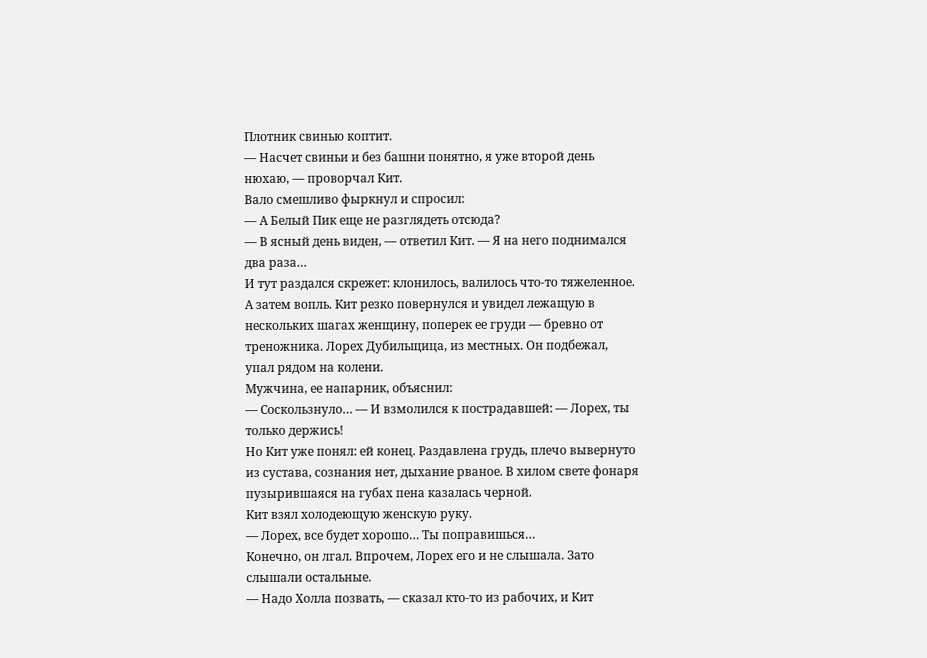Плотник свинью коптит.
— Насчет свиньи и без башни понятно, я уже второй день нюхаю, — проворчал Кит.
Вало смешливо фыркнул и спросил:
— А Белый Пик еще не разглядеть отсюда?
— В ясный день виден, — ответил Кит. — Я на него поднимался два раза…
И тут раздался скрежет: клонилось, валилось что-то тяжеленное. А затем вопль. Кит резко повернулся и увидел лежащую в нескольких шагах женщину, поперек ее груди — бревно от треножника. Лорех Дубильщица, из местных. Он подбежал, упал рядом на колени.
Мужчина, ее напарник, объяснил:
— Соскользнуло… — И взмолился к пострадавшей: — Лорех, ты только держись!
Но Кит уже понял: ей конец. Раздавлена грудь, плечо вывернуто из сустава, сознания нет, дыхание рваное. В хилом свете фонаря пузырившаяся на губах пена казалась черной.
Кит взял холодеющую женскую руку.
— Лорех, все будет хорошо… Ты поправишься…
Конечно, он лгал. Впрочем, Лорех его и не слышала. Зато слышали остальные.
— Надо Холла позвать, — сказал кто-то из рабочих, и Кит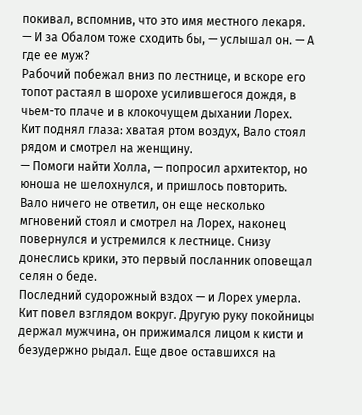покивал, вспомнив, что это имя местного лекаря.
— И за Обалом тоже сходить бы, — услышал он. — А где ее муж?
Рабочий побежал вниз по лестнице, и вскоре его топот растаял в шорохе усилившегося дождя, в чьем-то плаче и в клокочущем дыхании Лорех.
Кит поднял глаза: хватая ртом воздух, Вало стоял рядом и смотрел на женщину.
— Помоги найти Холла, — попросил архитектор, но юноша не шелохнулся, и пришлось повторить.
Вало ничего не ответил, он еще несколько мгновений стоял и смотрел на Лорех, наконец повернулся и устремился к лестнице. Снизу донеслись крики, это первый посланник оповещал селян о беде.
Последний судорожный вздох — и Лорех умерла.
Кит повел взглядом вокруг. Другую руку покойницы держал мужчина, он прижимался лицом к кисти и безудержно рыдал. Еще двое оставшихся на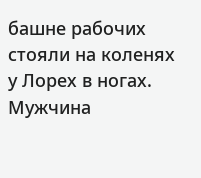башне рабочих стояли на коленях у Лорех в ногах. Мужчина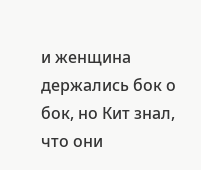и женщина держались бок о бок, но Кит знал, что они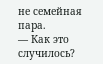не семейная пара.
— Как это случилось?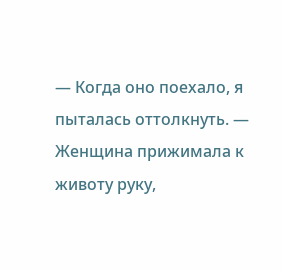— Когда оно поехало, я пыталась оттолкнуть. — Женщина прижимала к животу руку,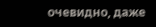очевидно, даже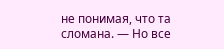не понимая, что та сломана. — Но все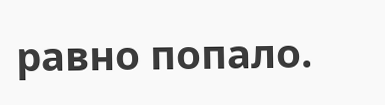равно попало.